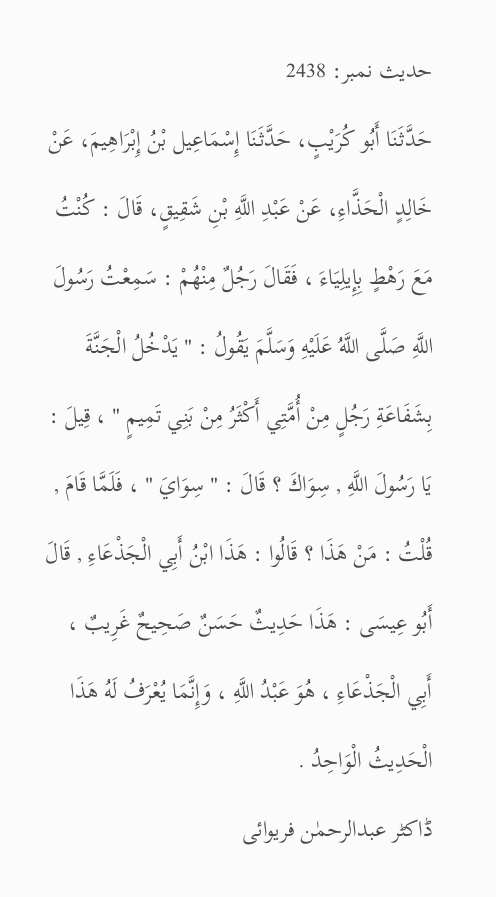حدیث نمبر: 2438
حَدَّثَنَا أَبُو كُرَيْبٍ، حَدَّثَنَا إِسْمَاعِيل بْنُ إِبْرَاهِيمَ، عَنْ خَالِدٍ الْحَذَّاءِ، عَنْ عَبْدِ اللَّهِ بْنِ شَقِيقٍ، قَالَ : كُنْتُ مَعَ رَهْطٍ بِإِيلِيَاءَ ، فَقَالَ رَجُلٌ مِنْهُمْ : سَمِعْتُ رَسُولَ اللَّهِ صَلَّى اللَّهُ عَلَيْهِ وَسَلَّمَ يَقُولُ : " يَدْخُلُ الْجَنَّةَ بِشَفَاعَةِ رَجُلٍ مِنْ أُمَّتِي أَكْثَرُ مِنْ بَنِي تَمِيمٍ " ، قِيلَ : يَا رَسُولَ اللَّهِ , سِوَاكَ ؟ قَالَ : " سِوَايَ " ، فَلَمَّا قَامَ , قُلْتُ : مَنْ هَذَا ؟ قَالُوا : هَذَا ابْنُ أَبِي الْجَذْعَاءِ , قَالَ أَبُو عِيسَى : هَذَا حَدِيثٌ حَسَنٌ صَحِيحٌ غَرِيبٌ ، أَبِي الْجَذْعَاءِ ، هُوَ عَبْدُ اللَّهِ ، وَإِنَّمَا يُعْرَفُ لَهُ هَذَا الْحَدِيثُ الْوَاحِدُ .
ڈاکٹر عبدالرحمٰن فریوائی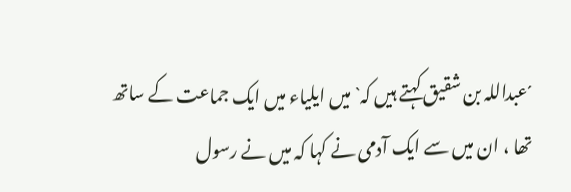´عبداللہ بن شقیق کہتے ہیں کہ` میں ایلیاء میں ایک جماعت کے ساتھ تھا ، ان میں سے ایک آدمی نے کہا کہ میں نے رسول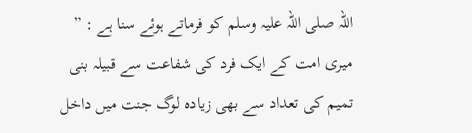اللہ صلی اللہ علیہ وسلم کو فرماتے ہوئے سنا ہے : ” میری امت کے ایک فرد کی شفاعت سے قبیلہ بنی تمیم کی تعداد سے بھی زیادہ لوگ جنت میں داخل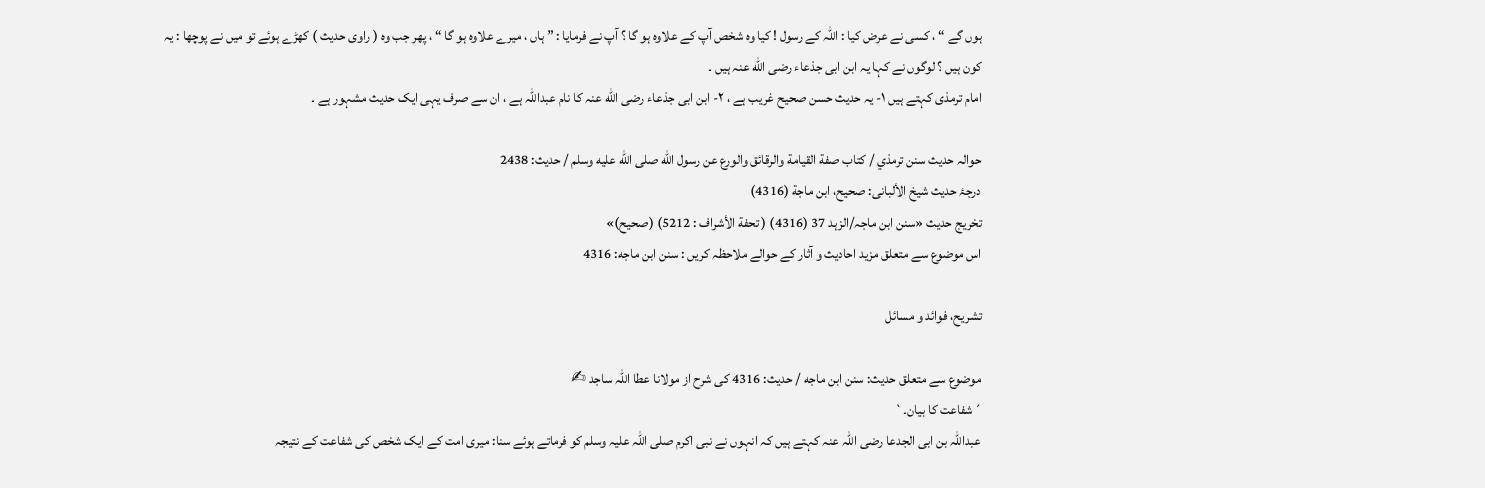ہوں گے “ ، کسی نے عرض کیا : اللہ کے رسول ! کیا وہ شخص آپ کے علاوہ ہو گا ؟ آپ نے فرمایا : ” ہاں ، میرے علاوہ ہو گا “ ، پھر جب وہ ( راوی حدیث ) کھڑے ہوئے تو میں نے پوچھا : یہ کون ہیں ؟ لوگوں نے کہا یہ ابن ابی جذعاء رضی الله عنہ ہیں ۔
امام ترمذی کہتے ہیں ۱- یہ حدیث حسن صحیح غریب ہے ، ۲- ابن ابی جذعاء رضی الله عنہ کا نام عبداللہ ہے ، ان سے صرف یہی ایک حدیث مشہور ہے ۔

حوالہ حدیث سنن ترمذي / كتاب صفة القيامة والرقائق والورع عن رسول الله صلى الله عليه وسلم / حدیث: 2438
درجۂ حدیث شیخ الألبانی: صحيح، ابن ماجة (4316)
تخریج حدیث «سنن ابن ماجہ/الزہد 37 (4316) ( تحفة الأشراف : 5212) (صحیح)»
اس موضوع سے متعلق مزید احادیث و آثار کے حوالے ملاحظہ کریں : سنن ابن ماجه: 4316

تشریح، فوائد و مسائل

موضوع سے متعلق حدیث: سنن ابن ماجه / حدیث: 4316 کی شرح از مولانا عطا اللہ ساجد ✍
´شفاعت کا بیان۔`
عبداللہ بن ابی الجدعا رضی اللہ عنہ کہتے ہیں کہ انہوں نے نبی اکرم صلی اللہ علیہ وسلم کو فرماتے ہوئے سنا: میری امت کے ایک شخص کی شفاعت کے نتیجہ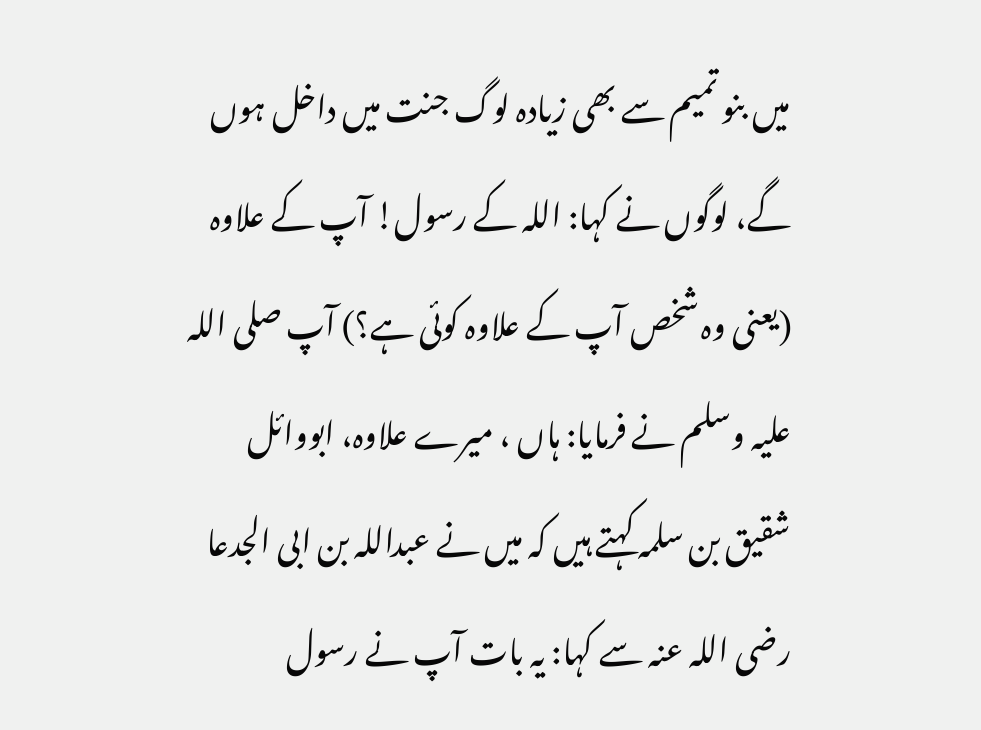میں بنو تمیم سے بھی زیادہ لوگ جنت میں داخل ہوں گے، لوگوں نے کہا: اللہ کے رسول! آپ کے علاوہ (یعنی وہ شخص آپ کے علاوہ کوئی ہے؟) آپ صلی اللہ علیہ وسلم نے فرمایا: ہاں ، میرے علاوہ، ابووائل شقیق بن سلمہ کہتے ہیں کہ میں نے عبداللہ بن ابی الجدعا رضی اللہ عنہ سے کہا: یہ بات آپ نے رسول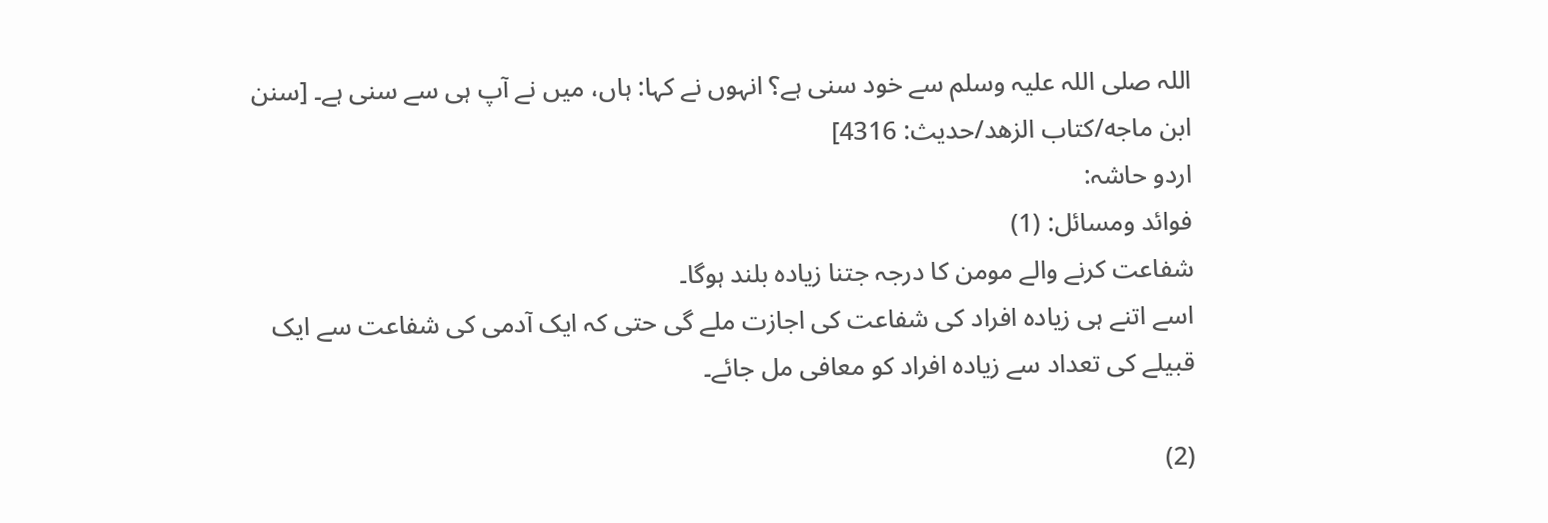اللہ صلی اللہ علیہ وسلم سے خود سنی ہے؟ انہوں نے کہا: ہاں، میں نے آپ ہی سے سنی ہے۔ [سنن ابن ماجه/كتاب الزهد/حدیث: 4316]
اردو حاشہ:
فوائد ومسائل: (1)
شفاعت کرنے والے مومن کا درجہ جتنا زیادہ بلند ہوگا۔
اسے اتنے ہی زیادہ افراد کی شفاعت کی اجازت ملے گی حتی کہ ایک آدمی کی شفاعت سے ایک قبیلے کی تعداد سے زیادہ افراد کو معافی مل جائے۔

(2)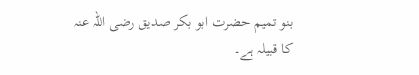بنو تمیم حضرت ابو بکر صدیق رضی اللہ عنہ کا قبیلہ ہے۔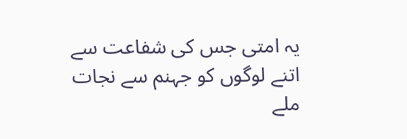یہ امتی جس کی شفاعت سے اتنے لوگوں کو جہنم سے نجات ملے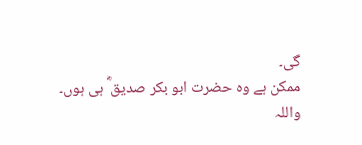گی۔
ممکن ہے وہ حضرت ابو بکر صدیق ؓ ہی ہوں۔
واللہ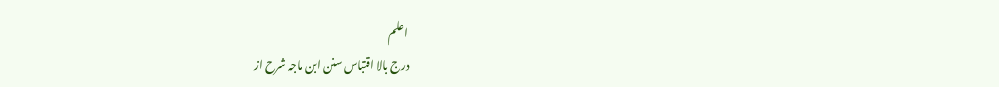اعلم
درج بالا اقتباس سنن ابن ماجہ شرح از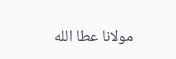مولانا عطا الله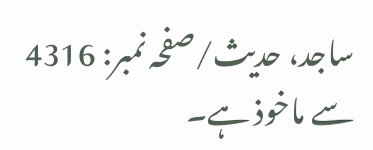ساجد، حدیث/صفحہ نمبر: 4316 سے ماخوذ ہے۔